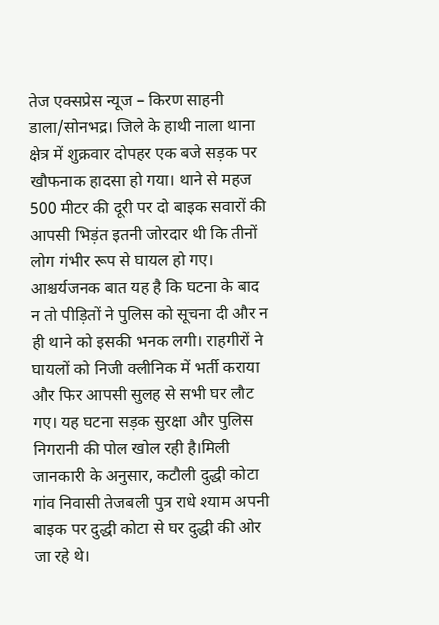तेज एक्सप्रेस न्यूज – किरण साहनी
डाला/सोनभद्र। जिले के हाथी नाला थाना क्षेत्र में शुक्रवार दोपहर एक बजे सड़क पर खौफनाक हादसा हो गया। थाने से महज 500 मीटर की दूरी पर दो बाइक सवारों की आपसी भिड़ंत इतनी जोरदार थी कि तीनों लोग गंभीर रूप से घायल हो गए। आश्चर्यजनक बात यह है कि घटना के बाद न तो पीड़ितों ने पुलिस को सूचना दी और न ही थाने को इसकी भनक लगी। राहगीरों ने घायलों को निजी क्लीनिक में भर्ती कराया और फिर आपसी सुलह से सभी घर लौट गए। यह घटना सड़क सुरक्षा और पुलिस निगरानी की पोल खोल रही है।मिली जानकारी के अनुसार, कटौली दुद्धी कोटा गांव निवासी तेजबली पुत्र राधे श्याम अपनी बाइक पर दुद्धी कोटा से घर दुद्धी की ओर जा रहे थे।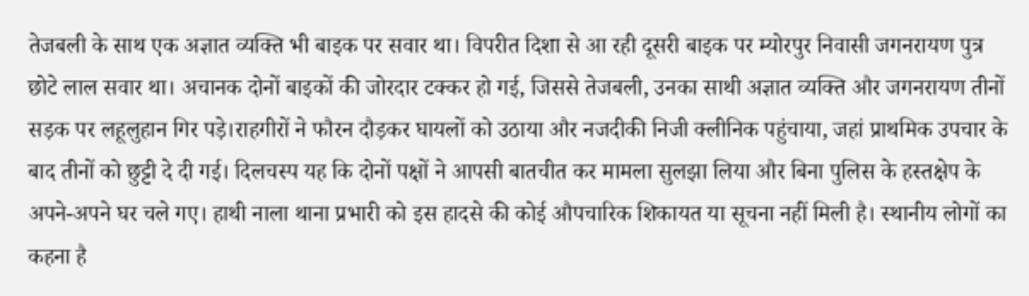तेजबली के साथ एक अज्ञात व्यक्ति भी बाइक पर सवार था। विपरीत दिशा से आ रही दूसरी बाइक पर म्योरपुर निवासी जगनरायण पुत्र छोटे लाल सवार था। अचानक दोनों बाइकों की जोरदार टक्कर हो गई, जिससे तेजबली, उनका साथी अज्ञात व्यक्ति और जगनरायण तीनों सड़क पर लहूलुहान गिर पड़े।राहगीरों ने फौरन दौड़कर घायलों को उठाया और नजदीकी निजी क्लीनिक पहुंचाया, जहां प्राथमिक उपचार के बाद तीनों को छुट्टी दे दी गई। दिलचस्प यह कि दोनों पक्षों ने आपसी बातचीत कर मामला सुलझा लिया और बिना पुलिस के हस्तक्षेप के अपने-अपने घर चले गए। हाथी नाला थाना प्रभारी को इस हादसे की कोई औपचारिक शिकायत या सूचना नहीं मिली है। स्थानीय लोगों का कहना है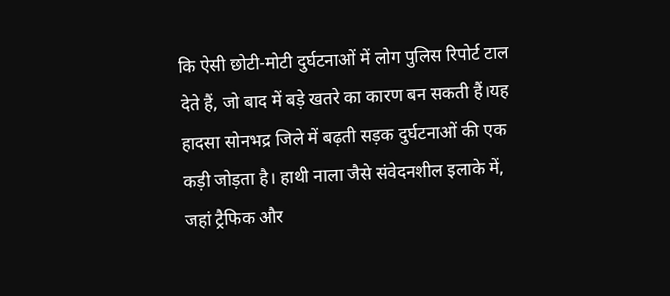कि ऐसी छोटी-मोटी दुर्घटनाओं में लोग पुलिस रिपोर्ट टाल देते हैं, जो बाद में बड़े खतरे का कारण बन सकती हैं।यह हादसा सोनभद्र जिले में बढ़ती सड़क दुर्घटनाओं की एक कड़ी जोड़ता है। हाथी नाला जैसे संवेदनशील इलाके में, जहां ट्रैफिक और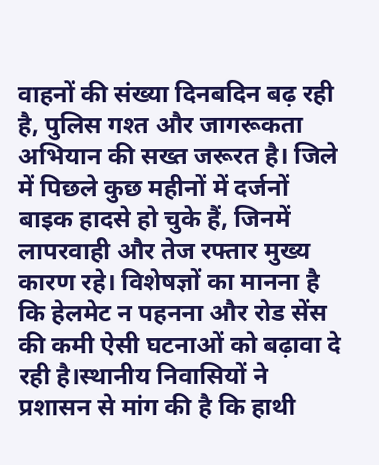वाहनों की संख्या दिनबदिन बढ़ रही है, पुलिस गश्त और जागरूकता अभियान की सख्त जरूरत है। जिले में पिछले कुछ महीनों में दर्जनों बाइक हादसे हो चुके हैं, जिनमें लापरवाही और तेज रफ्तार मुख्य कारण रहे। विशेषज्ञों का मानना है कि हेलमेट न पहनना और रोड सेंस की कमी ऐसी घटनाओं को बढ़ावा दे रही है।स्थानीय निवासियों ने प्रशासन से मांग की है कि हाथी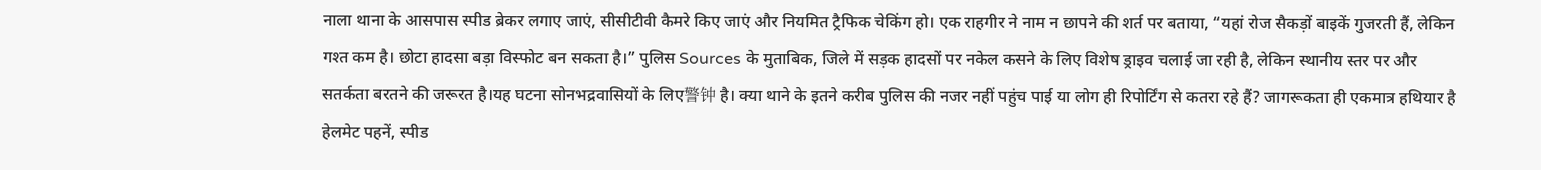नाला थाना के आसपास स्पीड ब्रेकर लगाए जाएं, सीसीटीवी कैमरे किए जाएं और नियमित ट्रैफिक चेकिंग हो। एक राहगीर ने नाम न छापने की शर्त पर बताया, “यहां रोज सैकड़ों बाइकें गुजरती हैं, लेकिन गश्त कम है। छोटा हादसा बड़ा विस्फोट बन सकता है।” पुलिस Sources के मुताबिक, जिले में सड़क हादसों पर नकेल कसने के लिए विशेष ड्राइव चलाई जा रही है, लेकिन स्थानीय स्तर पर और सतर्कता बरतने की जरूरत है।यह घटना सोनभद्रवासियों के लिए警钟 है। क्या थाने के इतने करीब पुलिस की नजर नहीं पहुंच पाई या लोग ही रिपोर्टिंग से कतरा रहे हैं? जागरूकता ही एकमात्र हथियार है हेलमेट पहनें, स्पीड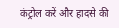कंट्रोल करें और हादसे की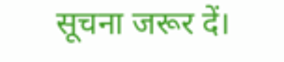सूचना जरूर दें।